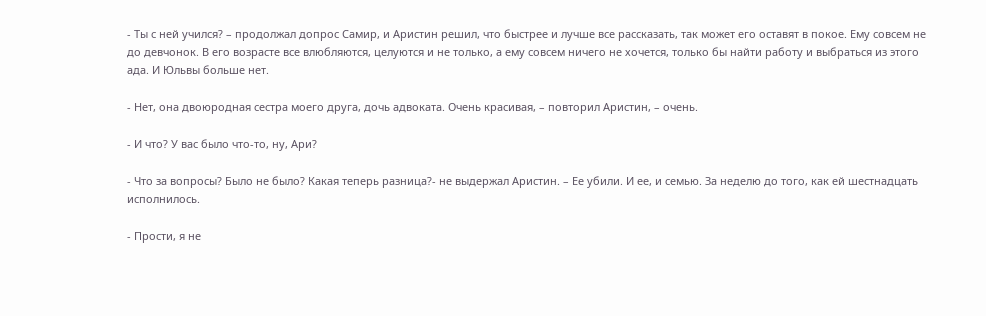- Ты с ней учился? – продолжал допрос Самир, и Аристин решил, что быстрее и лучше все рассказать, так может его оставят в покое. Ему совсем не до девчонок. В его возрасте все влюбляются, целуются и не только, а ему совсем ничего не хочется, только бы найти работу и выбраться из этого ада. И Юльвы больше нет.

- Нет, она двоюродная сестра моего друга, дочь адвоката. Очень красивая, – повторил Аристин, – очень.

- И что? У вас было что-то, ну, Ари?

- Что за вопросы? Было не было? Какая теперь разница?- не выдержал Аристин. – Ее убили. И ее, и семью. За неделю до того, как ей шестнадцать исполнилось.

- Прости, я не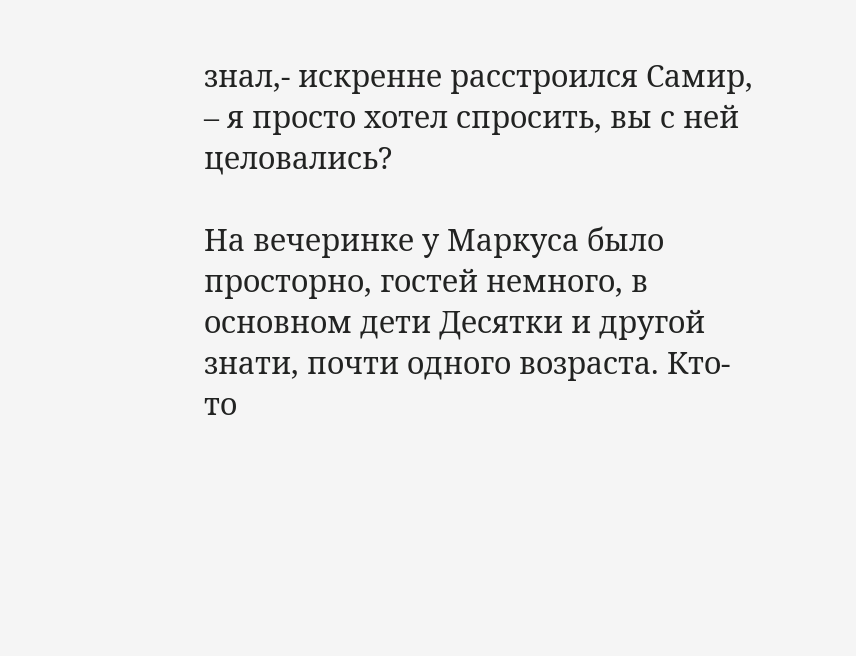знал,- искренне расстроился Самир, – я просто хотел спросить, вы с ней целовались?

На вечеринке у Маркуса было просторно, гостей немного, в основном дети Десятки и другой знати, почти одного возраста. Кто-то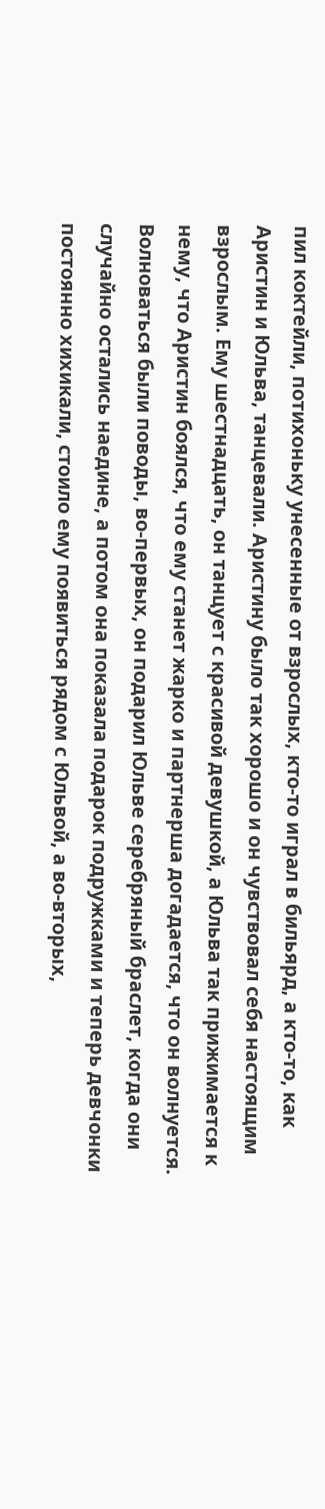пил коктейли, потихоньку унесенные от взрослых, кто-то играл в бильярд, а кто-то, как Аристин и Юльва, танцевали. Аристину было так хорошо и он чувствовал себя настоящим взрослым. Ему шестнадцать, он танцует с красивой девушкой, а Юльва так прижимается к нему, что Аристин боялся, что ему станет жарко и партнерша догадается, что он волнуется. Волноваться были поводы, во-первых, он подарил Юльве серебряный браслет, когда они случайно остались наедине, а потом она показала подарок подружками и теперь девчонки постоянно хихикали, стоило ему появиться рядом с Юльвой, а во-вторых,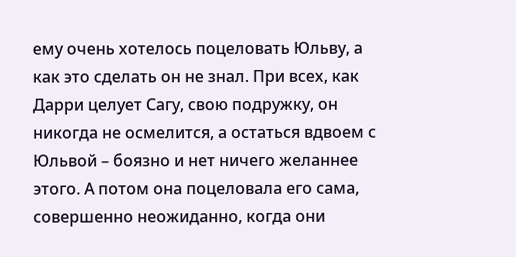ему очень хотелось поцеловать Юльву, а как это сделать он не знал. При всех, как Дарри целует Сагу, свою подружку, он никогда не осмелится, а остаться вдвоем с Юльвой – боязно и нет ничего желаннее этого. А потом она поцеловала его сама, совершенно неожиданно, когда они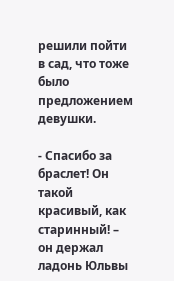решили пойти в сад, что тоже было предложением девушки.

- Спасибо за браслет! Он такой красивый, как старинный! – он держал ладонь Юльвы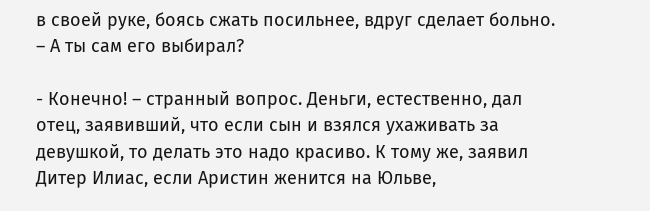в своей руке, боясь сжать посильнее, вдруг сделает больно. – А ты сам его выбирал?

- Конечно! – странный вопрос. Деньги, естественно, дал отец, заявивший, что если сын и взялся ухаживать за девушкой, то делать это надо красиво. К тому же, заявил Дитер Илиас, если Аристин женится на Юльве,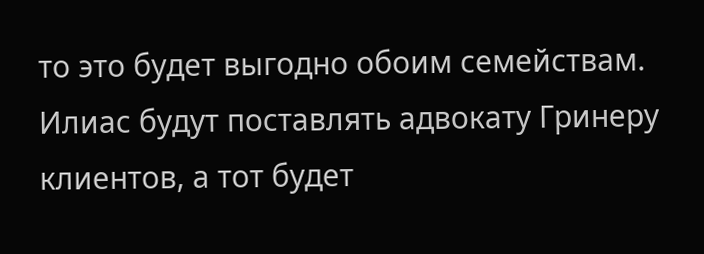то это будет выгодно обоим семействам. Илиас будут поставлять адвокату Гринеру клиентов, а тот будет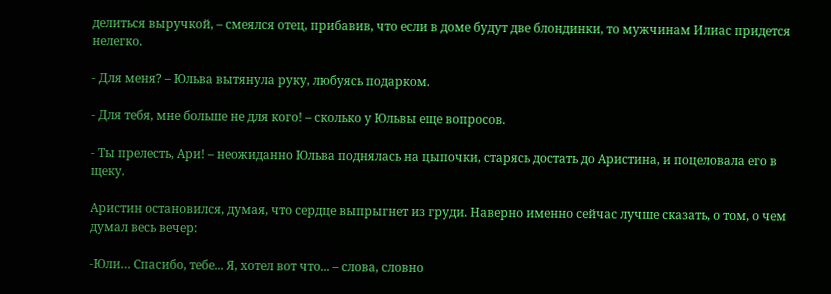делиться выручкой, – смеялся отец, прибавив, что если в доме будут две блондинки, то мужчинам Илиас придется нелегко.

- Для меня? – Юльва вытянула руку, любуясь подарком.

- Для тебя, мне больше не для кого! – сколько у Юльвы еще вопросов.

- Ты прелесть, Ари! – неожиданно Юльва поднялась на цыпочки, старясь достать до Аристина, и поцеловала его в щеку.

Аристин остановился, думая, что сердце выпрыгнет из груди. Наверно именно сейчас лучше сказать, о том, о чем думал весь вечер:

-Юли… Спасибо, тебе... Я, хотел вот что... – слова, словно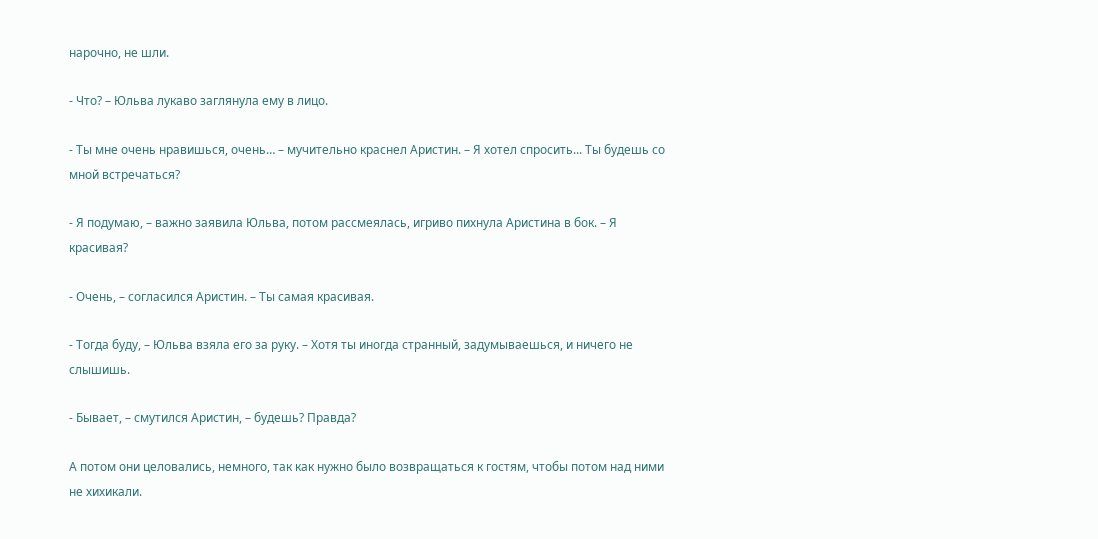нарочно, не шли.

- Что? – Юльва лукаво заглянула ему в лицо.

- Ты мне очень нравишься, очень… – мучительно краснел Аристин. – Я хотел спросить... Ты будешь со мной встречаться?

- Я подумаю, – важно заявила Юльва, потом рассмеялась, игриво пихнула Аристина в бок. – Я красивая?

- Очень, – согласился Аристин. – Ты самая красивая.

- Тогда буду, – Юльва взяла его за руку. – Хотя ты иногда странный, задумываешься, и ничего не слышишь.

- Бывает, – смутился Аристин, – будешь? Правда?

А потом они целовались, немного, так как нужно было возвращаться к гостям, чтобы потом над ними не хихикали.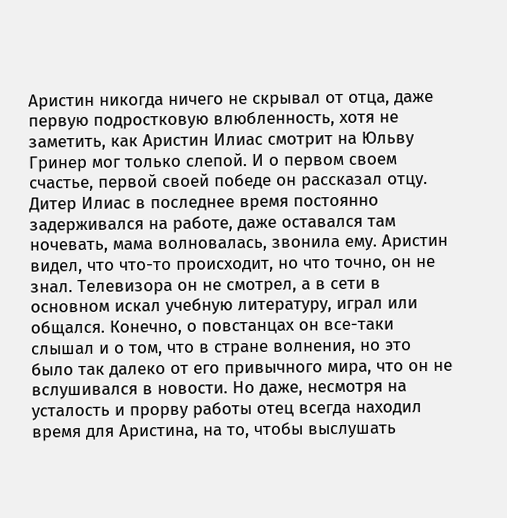Аристин никогда ничего не скрывал от отца, даже первую подростковую влюбленность, хотя не заметить, как Аристин Илиас смотрит на Юльву Гринер мог только слепой. И о первом своем счастье, первой своей победе он рассказал отцу. Дитер Илиас в последнее время постоянно задерживался на работе, даже оставался там ночевать, мама волновалась, звонила ему. Аристин видел, что что-то происходит, но что точно, он не знал. Телевизора он не смотрел, а в сети в основном искал учебную литературу, играл или общался. Конечно, о повстанцах он все-таки слышал и о том, что в стране волнения, но это было так далеко от его привычного мира, что он не вслушивался в новости. Но даже, несмотря на усталость и прорву работы отец всегда находил время для Аристина, на то, чтобы выслушать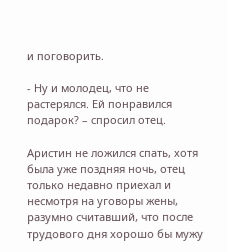и поговорить.

- Ну и молодец, что не растерялся. Ей понравился подарок? – спросил отец.

Аристин не ложился спать, хотя была уже поздняя ночь, отец только недавно приехал и несмотря на уговоры жены, разумно считавший, что после трудового дня хорошо бы мужу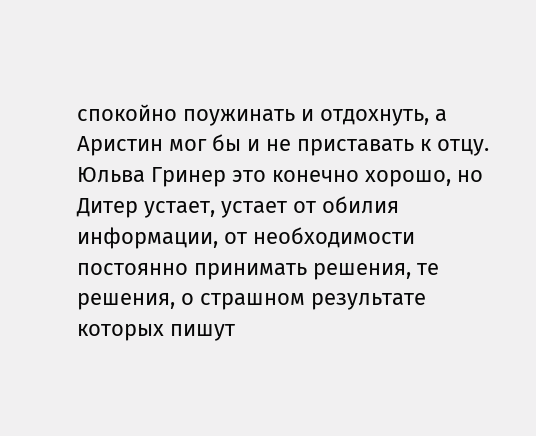спокойно поужинать и отдохнуть, а Аристин мог бы и не приставать к отцу. Юльва Гринер это конечно хорошо, но Дитер устает, устает от обилия информации, от необходимости постоянно принимать решения, те решения, о страшном результате которых пишут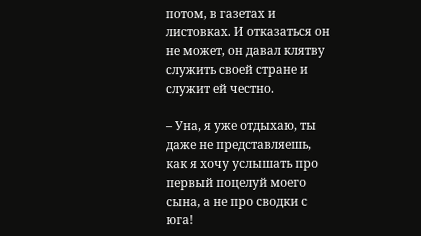потом, в газетах и листовках. И отказаться он не может, он давал клятву служить своей стране и служит ей честно.

– Уна, я уже отдыхаю, ты даже не представляешь, как я хочу услышать про первый поцелуй моего сына, а не про сводки с юга!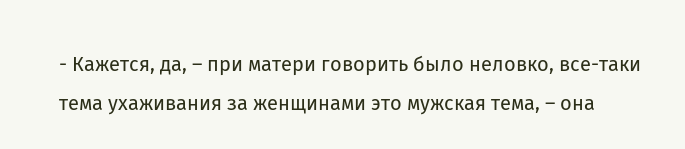- Кажется, да, – при матери говорить было неловко, все-таки тема ухаживания за женщинами это мужская тема, – она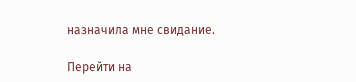назначила мне свидание.

Перейти на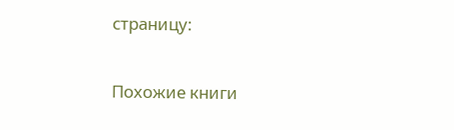страницу:

Похожие книги